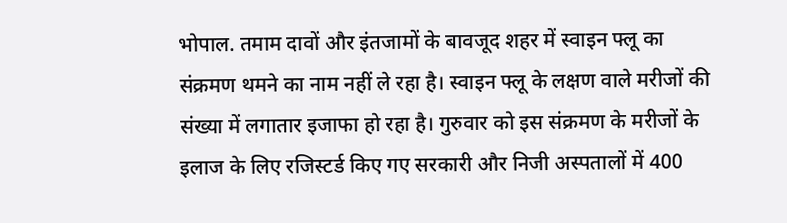भोपाल. तमाम दावों और इंतजामों के बावजूद शहर में स्वाइन फ्लू का संक्रमण थमने का नाम नहीं ले रहा है। स्वाइन फ्लू के लक्षण वाले मरीजों की संख्या में लगातार इजाफा हो रहा है। गुरुवार को इस संक्रमण के मरीजों के इलाज के लिए रजिस्टर्ड किए गए सरकारी और निजी अस्पतालों में 400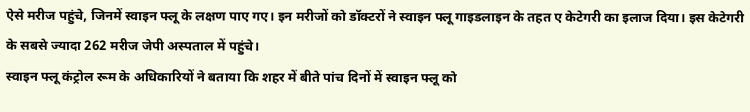ऐसे मरीज पहुंचे, जिनमें स्वाइन फ्लू के लक्षण पाए गए। इन मरीजों को डॉक्टरों ने स्वाइन फ्लू गाइडलाइन के तहत ए केटेगरी का इलाज दिया। इस केटेगरी के सबसे ज्यादा 262 मरीज जेपी अस्पताल में पहुंचे।
स्वाइन फ्लू कंट्रोल रूम के अधिकारियों ने बताया कि शहर में बीते पांच दिनों में स्वाइन फ्लू को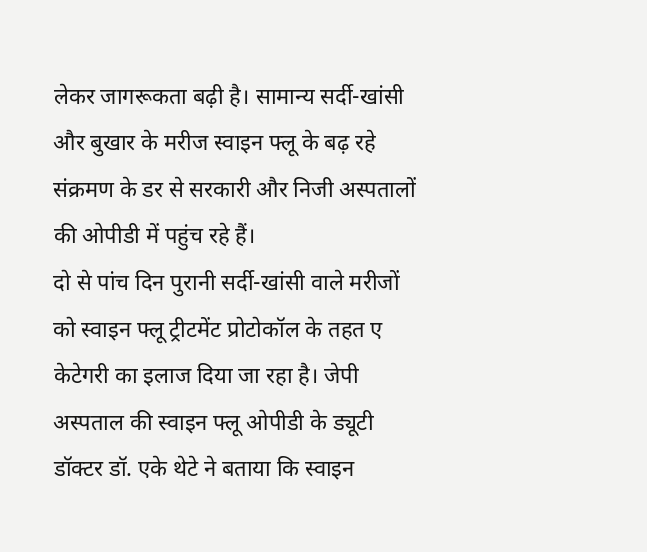लेकर जागरूकता बढ़ी है। सामान्य सर्दी-खांसी और बुखार के मरीज स्वाइन फ्लू के बढ़ रहे संक्रमण के डर से सरकारी और निजी अस्पतालों की ओपीडी में पहुंच रहे हैं।
दो से पांच दिन पुरानी सर्दी-खांसी वाले मरीजों को स्वाइन फ्लू ट्रीटमेंट प्रोटोकॉल के तहत ए केटेगरी का इलाज दिया जा रहा है। जेपी अस्पताल की स्वाइन फ्लू ओपीडी के ड्यूटी डॉक्टर डॉ. एके थेटे ने बताया कि स्वाइन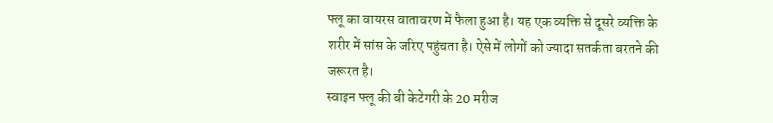फ्लू का वायरस वातावरण में फैला हुआ है। यह एक व्यक्ति से दूसरे व्यक्ति के शरीर में सांस के जरिए पहुंचता है। ऐसे में लोगों को ज्यादा सतर्कता बरतने की जरूरत है।
स्वाइन फ्लू की बी केटेगरी के 20 मरीज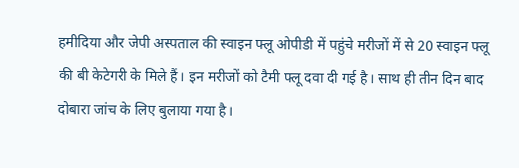हमीदिया और जेपी अस्पताल की स्वाइन फ्लू ओपीडी में पहुंचे मरीजों में से 20 स्वाइन फ्लू की बी केटेगरी के मिले हैं। इन मरीजों को टैमी फ्लू दवा दी गई है। साथ ही तीन दिन बाद दोबारा जांच के लिए बुलाया गया है।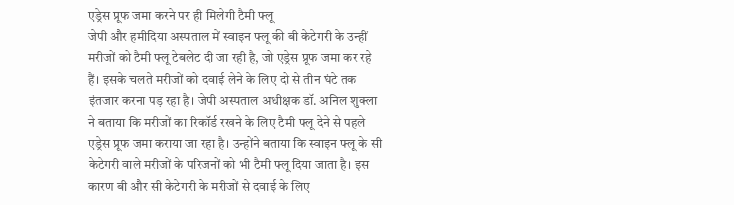एड्रेस प्रूफ जमा करने पर ही मिलेगी टैमी फ्लू
जेपी और हमीदिया अस्पताल में स्वाइन फ्लू की बी केटेगरी के उन्हीं मरीजों को टैमी फ्लू टेबलेट दी जा रही है, जो एड्रेस प्रूफ जमा कर रहे हैं। इसके चलते मरीजों को दवाई लेने के लिए दो से तीन घंटे तक इंतजार करना पड़ रहा है। जेपी अस्पताल अधीक्षक डॉ. अनिल शुक्ला ने बताया कि मरीजों का रिकॉर्ड रखने के लिए टैमी फ्लू देने से पहले एड्रेस प्रूफ जमा कराया जा रहा है। उन्होंने बताया कि स्वाइन फ्लू के सी केटेगरी वाले मरीजों के परिजनों को भी टैमी फ्लू दिया जाता है। इस कारण बी और सी केटेगरी के मरीजों से दवाई के लिए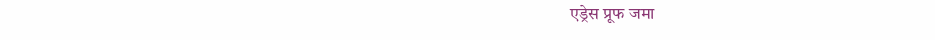एड्रेस प्रूफ जमा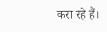करा रहे हैं।